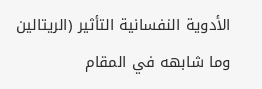الأدوية النفسانية التأثير (الريتالين وما شابهه في المقام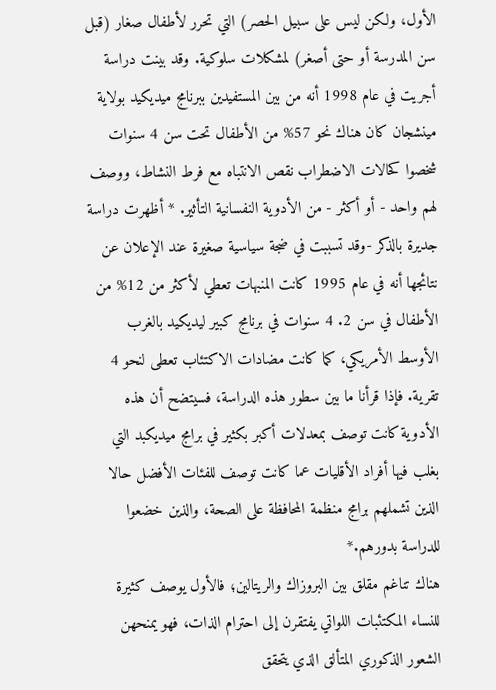الأول، ولكن ليس على سبيل الحصر) التي تحرر لأطفال صغار (قبل سن المدرسة أو حتى أصغر) لمشکلات سلوكية. وقد بينت دراسة أجريت في عام 1998 أنه من بين المستفيدين ببرنامج ميديكيد بولاية مينشجان كان هناك نحو 57% من الأطفال تحت سن 4 سنوات شخصوا کحالات الاضطراب نقص الانتباه مع فرط النشاط، ووصف لهم واحد - أو أكثر - من الأدوية النفسانية التأثير. * أظهرت دراسة جديرة بالذكر -وقد تسببت في ضجة سياسية صغيرة عند الإعلان عن نتائجها أنه في عام 1995 كانت المنبهات تعطي لأكثر من 12% من الأطفال في سن 2. 4 سنوات في برنامج كبير ليديكيد بالغرب الأوسط الأمريكي، كما كانت مضادات الاكتئاب تعطى لنحو 4 تقرية. فإذا قرأنا ما بين سطور هذه الدراسة، فسيتضح أن هذه الأدوية كانت توصف بمعدلات أكبر بكثير في برامج ميديكبد التي بغلب فيها أفراد الأقليات عما كانت توصف للفئات الأفضل حالا الذين تشملهم برامج منظمة المحافظة على الصحة، والذين خضعوا للدراسة بدورهم.*
هناك تناغم مقلق بين البروزاك والريتالين؛ فالأول يوصف كثيرة للنساء المكتئبات اللواتي يفتقرن إلى احترام الذات، فهو يمنحهن الشعور الذكوري المتألق الذي يتحقق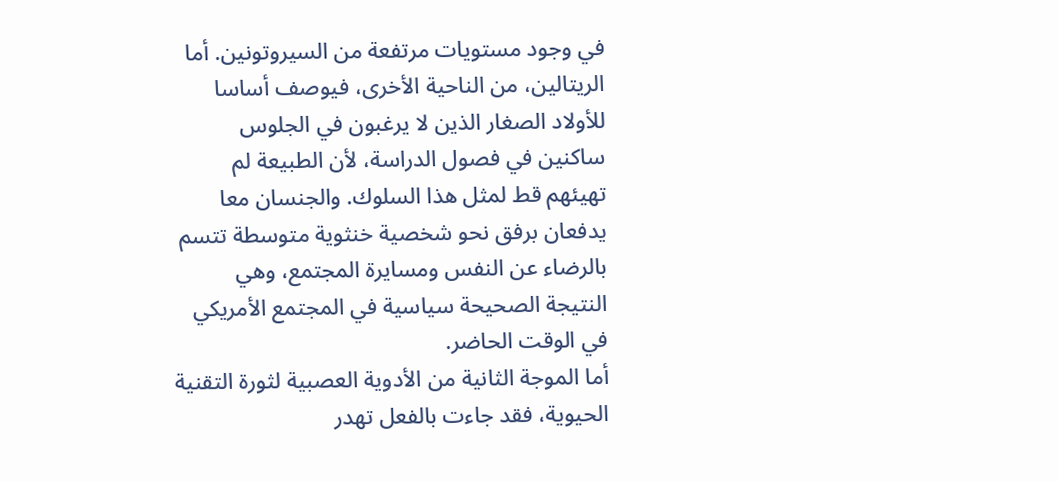في وجود مستويات مرتفعة من السيروتونين. أما الريتالين، من الناحية الأخرى، فيوصف أساسا للأولاد الصغار الذين لا يرغبون في الجلوس ساکنين في فصول الدراسة، لأن الطبيعة لم تهيئهم قط لمثل هذا السلوك. والجنسان معا يدفعان برفق نحو شخصية خنثوية متوسطة تتسم بالرضاء عن النفس ومسايرة المجتمع، وهي النتيجة الصحيحة سياسية في المجتمع الأمريكي في الوقت الحاضر.
أما الموجة الثانية من الأدوية العصبية لثورة التقنية الحيوية، فقد جاءت بالفعل تهدر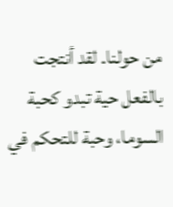من حولنا. لقد أنتجت بالفعل حية تبدو كحبة السوما، وحبة للتحكم في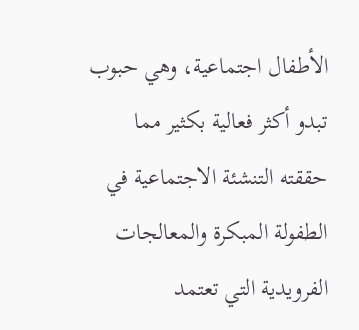الأطفال اجتماعية، وهي حبوب تبدو أكثر فعالية بكثير مما حققته التنشئة الاجتماعية في الطفولة المبكرة والمعالجات الفرويدية التي تعتمد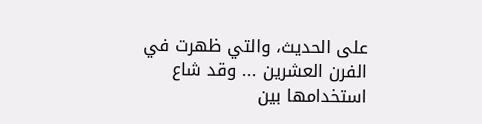على الحديث، والتي ظهرت في الفرن العشرين ... وقد شاع استخدامها بين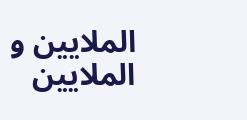الملايين و الملايين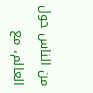من الناس حول العالم، مع